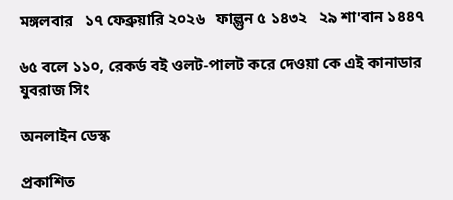মঙ্গলবার   ১৭ ফেব্রুয়ারি ২০২৬   ফাল্গুন ৫ ১৪৩২   ২৯ শা'বান ১৪৪৭

৬৫ বলে ১১০, রেকর্ড বই ওলট-পালট করে দেওয়া কে এই কানাডার যুবরাজ সিং

অনলাইন ডেস্ক

প্রকাশিত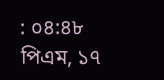: ০৪:৪৮ পিএম, ১৭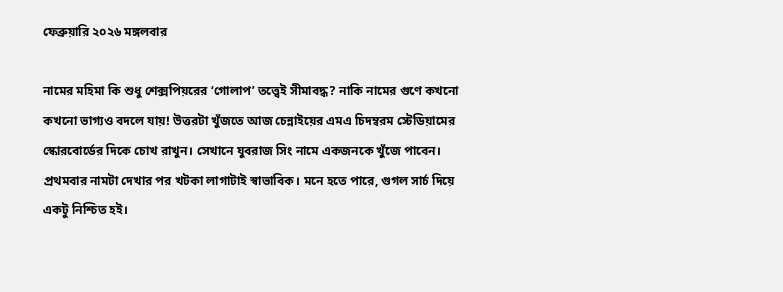ফেব্রুয়ারি ২০২৬ মঙ্গলবার

নামের মহিমা কি শুধু শেক্সপিয়রের ‘গোলাপ’ তত্ত্বেই সীমাবদ্ধ? নাকি নামের গুণে কখনো কখনো ভাগ্যও বদলে যায়! উত্তরটা খুঁজতে আজ চেন্নাইয়ের এমএ চিদম্বরম স্টেডিয়ামের স্কোরবোর্ডের দিকে চোখ রাখুন। সেখানে যুবরাজ সিং নামে একজনকে খুঁজে পাবেন। প্রথমবার নামটা দেখার পর খটকা লাগাটাই স্বাভাবিক। মনে হতে পারে, গুগল সার্চ দিয়ে একটু নিশ্চিত হই।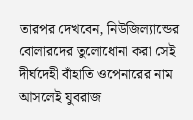তারপর দেখবেন, নিউজিল্যান্ডের বোলারদের তুলোধোনা করা সেই দীর্ঘদেহী বাঁহাতি ওপেনারের নাম আসলেই যুবরাজ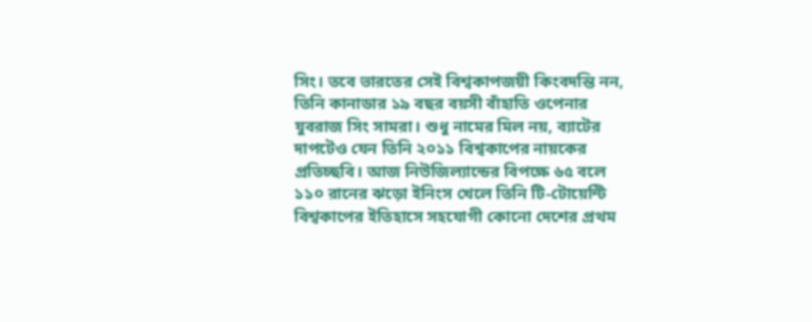সিং। তবে ভারতের সেই বিশ্বকাপজয়ী কিংবদন্তি নন, তিনি কানাডার ১৯ বছর বয়সী বাঁহাতি ওপেনার যুবরাজ সিং সামরা। শুধু নামের মিল নয়, ব্যাটের দাপটেও যেন তিনি ২০১১ বিশ্বকাপের নায়কের প্রতিচ্ছবি। আজ নিউজিল্যান্ডের বিপক্ষে ৬৫ বলে ১১০ রানের ঝড়ো ইনিংস খেলে তিনি টি-টোয়েন্টি বিশ্বকাপের ইতিহাসে সহযোগী কোনো দেশের প্রথম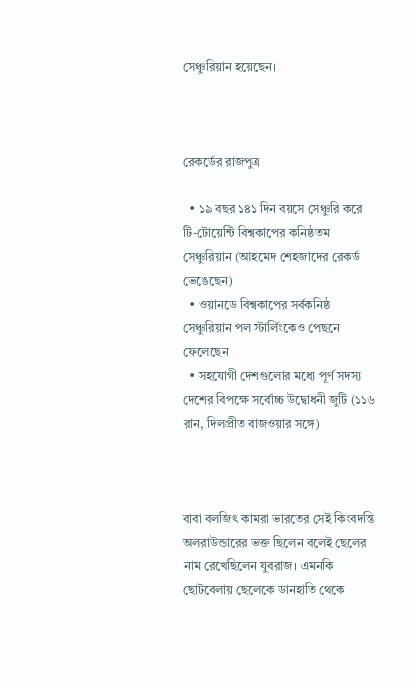সেঞ্চুরিয়ান হয়েছেন।



রেকর্ডের রাজপুত্র

  • ১৯ বছর ১৪১ দিন বয়সে সেঞ্চুরি করে টি-টোয়েন্টি বিশ্বকাপের কনিষ্ঠতম সেঞ্চুরিয়ান (আহমেদ শেহজাদের রেকর্ড ভেঙেছেন)
  • ওয়ানডে বিশ্বকাপের সর্বকনিষ্ঠ সেঞ্চুরিয়ান পল স্টার্লিংকেও পেছনে ফেলেছেন
  • সহযোগী দেশগুলোর মধ্যে পূর্ণ সদস্য দেশের বিপক্ষে সর্বোচ্চ উদ্বোধনী জুটি (১১৬ রান, দিলপ্রীত বাজওয়ার সঙ্গে)



বাবা বলজিৎ কামরা ভারতের সেই কিংবদন্তি অলরাউন্ডারের ভক্ত ছিলেন বলেই ছেলের নাম রেখেছিলেন যুবরাজ। এমনকি ছোটবেলায় ছেলেকে ডানহাতি থেকে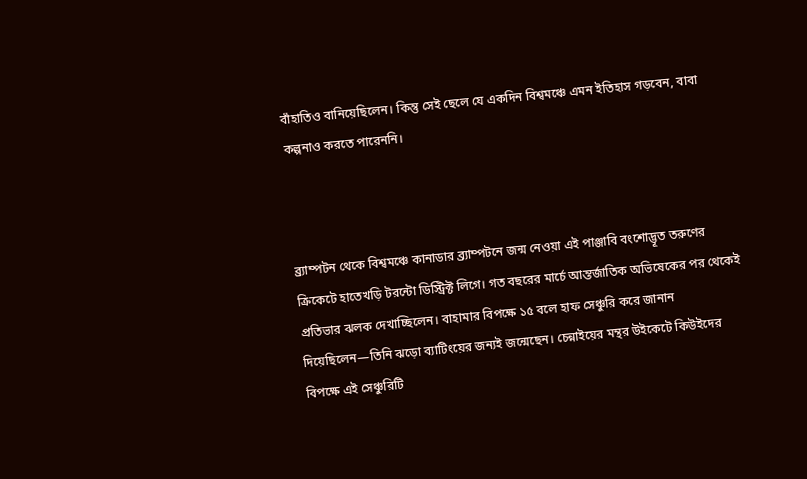বাঁহাতিও বানিয়েছিলেন। কিন্তু সেই ছেলে যে একদিন বিশ্বমঞ্চে এমন ইতিহাস গড়বেন, বাবা কল্পনাও করতে পারেননি।



ব্র্যাম্পটন থেকে বিশ্বমঞ্চে কানাডার ব্র্যাম্পটনে জন্ম নেওয়া এই পাঞ্জাবি বংশোদ্ভূত তরুণের ক্রিকেটে হাতেখড়ি টরন্টো ডিস্ট্রিক্ট লিগে। গত বছরের মার্চে আন্তর্জাতিক অভিষেকের পর থেকেই প্রতিভার ঝলক দেখাচ্ছিলেন। বাহামার বিপক্ষে ১৫ বলে হাফ সেঞ্চুরি করে জানান দিয়েছিলেন—তিনি ঝড়ো ব্যাটিংয়ের জন্যই জন্মেছেন। চেন্নাইয়ের মন্থর উইকেটে কিউইদের বিপক্ষে এই সেঞ্চুরিটি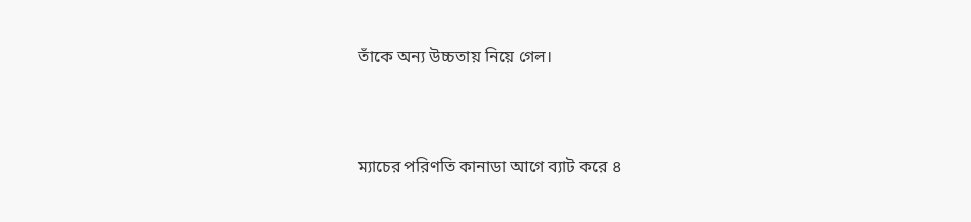তাঁকে অন্য উচ্চতায় নিয়ে গেল।



ম্যাচের পরিণতি কানাডা আগে ব্যাট করে ৪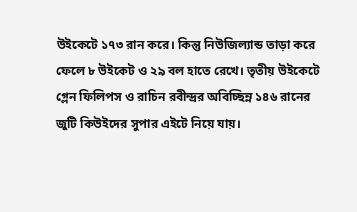উইকেটে ১৭৩ রান করে। কিন্তু নিউজিল্যান্ড তাড়া করে ফেলে ৮ উইকেট ও ২৯ বল হাতে রেখে। তৃতীয় উইকেটে গ্লেন ফিলিপস ও রাচিন রবীন্দ্রর অবিচ্ছিন্ন ১৪৬ রানের জুটি কিউইদের সুপার এইটে নিয়ে যায়।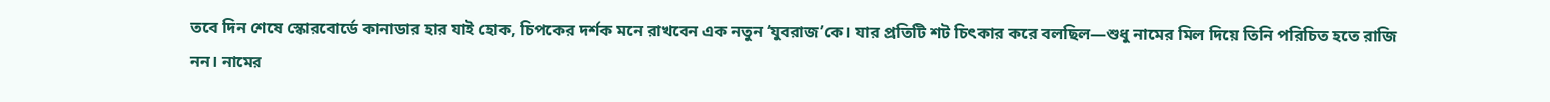তবে দিন শেষে স্কোরবোর্ডে কানাডার হার যাই হোক, চিপকের দর্শক মনে রাখবেন এক নতুন ‘যুবরাজ’কে। যার প্রতিটি শট চিৎকার করে বলছিল—শুধু নামের মিল দিয়ে তিনি পরিচিত হতে রাজি নন। নামের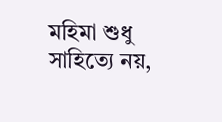মহিমা শুধু সাহিত্যে নয়,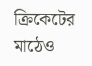ক্রিকেটের মাঠেও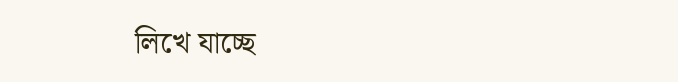লিখে যাচ্ছে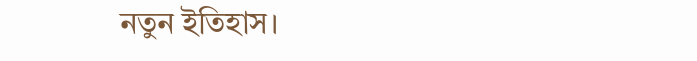নতুন ইতিহাস।